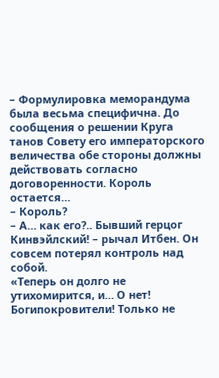– Формулировка меморандума была весьма специфична. До сообщения о решении Круга танов Совету его императорского величества обе стороны должны действовать согласно договоренности. Король остается…
– Король?
– А… как его?.. Бывший герцог Кинвэйлский! – рычал Итбен. Он совсем потерял контроль над собой.
«Теперь он долго не утихомирится, и… О нет! Богипокровители! Только не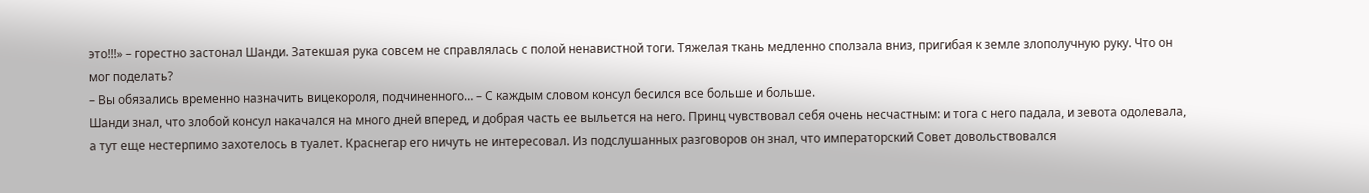это!!!» – горестно застонал Шанди. Затекшая рука совсем не справлялась с полой ненавистной тоги. Тяжелая ткань медленно сползала вниз, пригибая к земле злополучную руку. Что он мог поделать?
– Вы обязались временно назначить вицекороля, подчиненного… – С каждым словом консул бесился все больше и больше.
Шанди знал, что злобой консул накачался на много дней вперед, и добрая часть ее выльется на него. Принц чувствовал себя очень несчастным: и тога с него падала, и зевота одолевала, а тут еще нестерпимо захотелось в туалет. Краснегар его ничуть не интересовал. Из подслушанных разговоров он знал, что императорский Совет довольствовался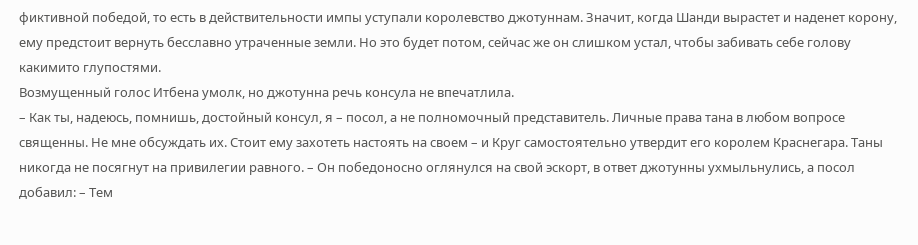фиктивной победой, то есть в действительности импы уступали королевство джотуннам. Значит, когда Шанди вырастет и наденет корону, ему предстоит вернуть бесславно утраченные земли. Но это будет потом, сейчас же он слишком устал, чтобы забивать себе голову какимито глупостями.
Возмущенный голос Итбена умолк, но джотунна речь консула не впечатлила.
– Как ты, надеюсь, помнишь, достойный консул, я – посол, а не полномочный представитель. Личные права тана в любом вопросе священны. Не мне обсуждать их. Стоит ему захотеть настоять на своем – и Круг самостоятельно утвердит его королем Краснегара. Таны никогда не посягнут на привилегии равного. – Он победоносно оглянулся на свой эскорт, в ответ джотунны ухмыльнулись, а посол добавил: – Тем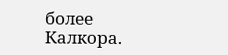более Калкора.